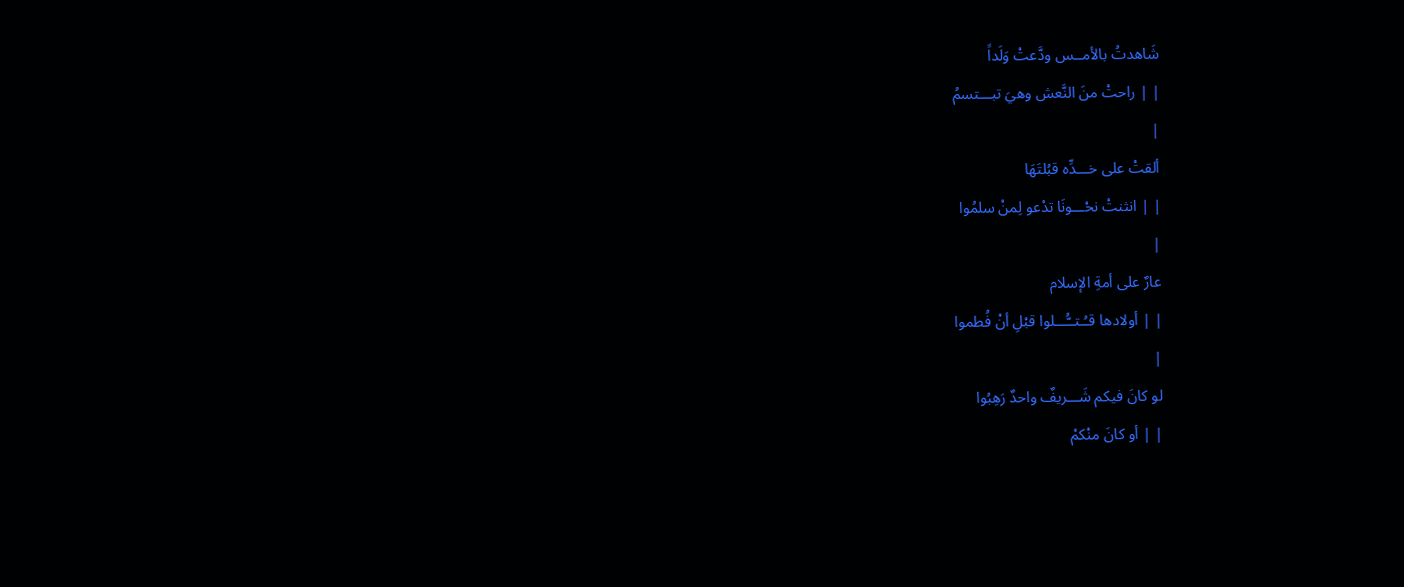شَاهدتُ بالأمــس ودَّعتْ وَلَداً
| | راحتْ منَ النَّعش وهيَ تبـــتسمُ
|
ألقتْ على خـــدِّه قبُلتَهَا
| | انثنتْ نحْـــونَا تدْعو لِمنْ سلمُوا
|
عارٌ على أمةِ الإسلام
| | أولادها قـُـتــُّـــلوا قبْلِ أنْ فُطموا
|
لو كانَ فيكم شَـــريفٌ واحدٌ رَهِبُوا
| | أو كانَ منْكمْ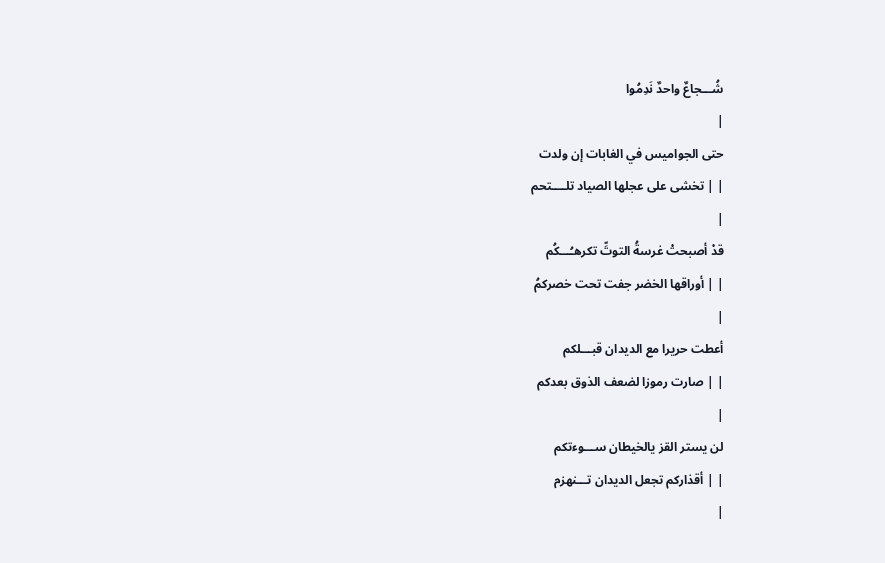شُـــجاعٌ واحدٌ نَدِمُوا
|
حتى الجواميس في الغابات إن ولدت
| | تخشى على عجلها الصياد تلــــتحم
|
قدْ أصبحتْ غرسةُ التوتِّ تكرهـُـــكُم
| | أوراقها الخضر جفت تحت خصركمُ
|
أعطت حريرا مع الديدان قبـــلكم
| | صارت رموزا لضعف الذوق بعدكم
|
لن يستر القز يالخيطان ســـوءتكم
| | أقذاركم تجعل الديدان تـــنهزم
|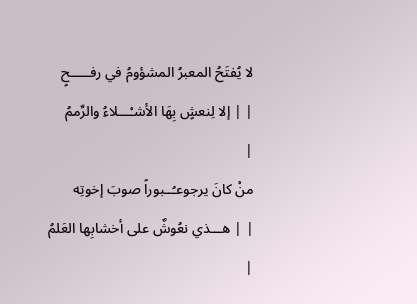لا يُفتَحُ المعبرُ المشؤومُ في رفـــــحٍ
| | إلا لِنعشٍ بِهَا الأشـْـــلاءُ والرِّممُ
|
منْ كانَ يرجوعـُــبوراً صوبَ إخوتِه
| | هـــذي نعُوشٌ على أخشابِها العَلمُ
|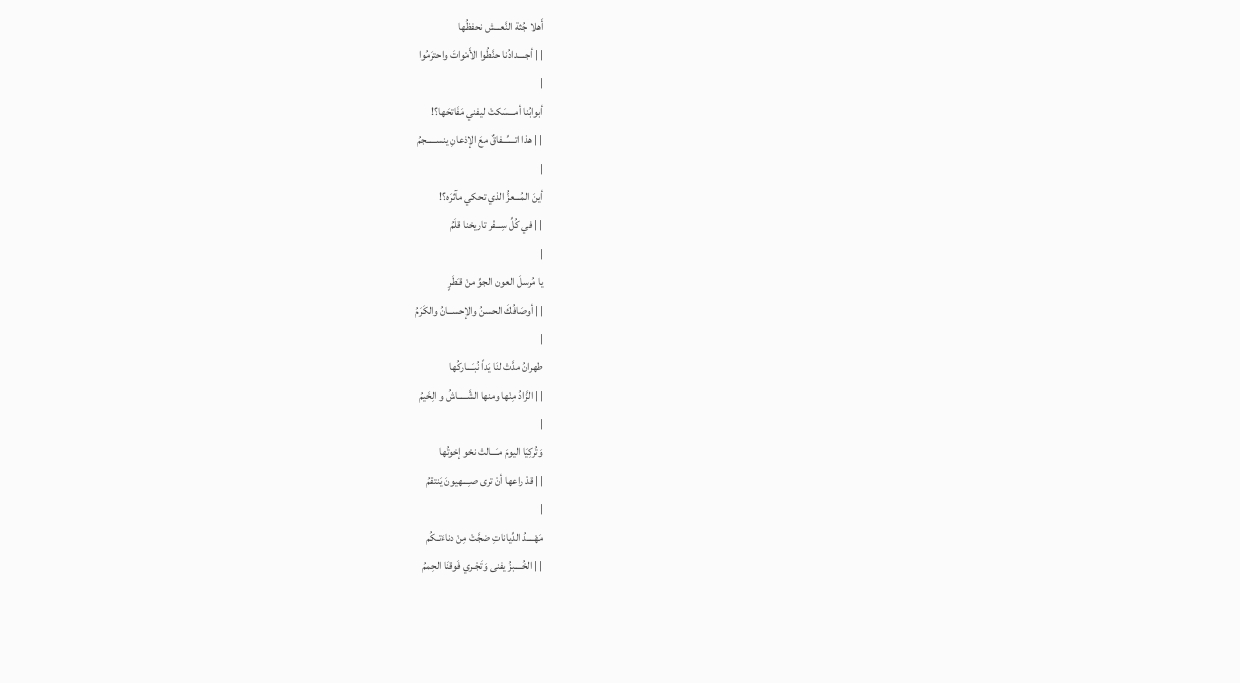أَهلا جُثة النَّعـــش نحفظُها
| | أجــــدادُنا حنَّطُوا الأَمْواتَ واحترَمُوا
|
أبوابُنا أمـــسَكتْ ليفني مَفَاتحَها؟!
| | هذا اتــــِّـــفاقٌ معَ الإذعانِ ينســـــجمُ
|
أينَ المُـــعزُّ الذي تحكي مآثرَه؟!
| | في كُلِّ سِـــفْر تاريخنا قلَمُ
|
يا مُرسلَ العون الجوِّ منْ قـَطَرٍ
| | أوصَافُكَ الحسنُ والإحســانُ والكَرَمُ
|
طهرانُ مدَّتْ لنَا يَداً نُبـَـــاركُها
| | الزَّادُ مِنْها ومنها الشَّـــــاشُ و الِخَيمُ
|
وَتُركِيَا اليومَ مـَـــالتْ نحْو إخوتُها
| | قدْ راعها أنْ ترى صـِـــهيونَ يَنتقمُ
|
مَهْــــدُ الدِّياناتِ ضجَّتْ مِنْ دناءَتـكُم
| | الخُــــبزُ يفنى وَتَجْـري فَوقنَا الحِممُ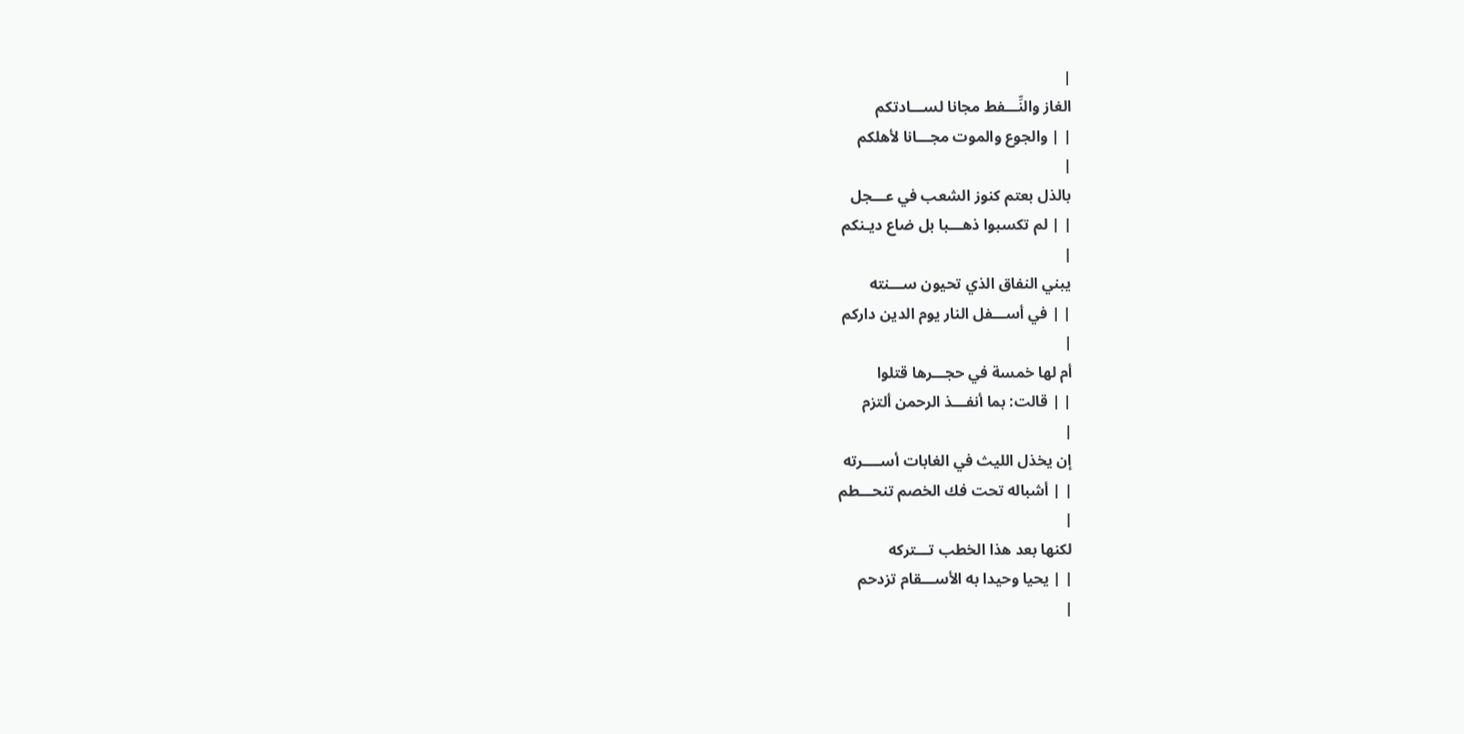|
الغاز والنِّـــفط مجانا لســـادتكم
| | والجوع والموت مجـــانا لأهلكم
|
بالذل بعتم كنوز الشعب في عـــجل
| | لم تكسبوا ذهـــبا بل ضاع ديـنكم
|
يبني النفاق الذي تحيون ســـنته
| | في أســـفل النار يوم الدين داركم
|
أم لها خمسة في حجـــرها قتلوا
| | قالت: بما أنفـــذ الرحمن ألتزم
|
إن يخذل الليث في الغابات أســــرته
| | أشباله تحت فك الخصم تنحـــطم
|
لكنها بعد هذا الخطب تـــتركه
| | يحيا وحيدا به الأســـقام تزدحم
|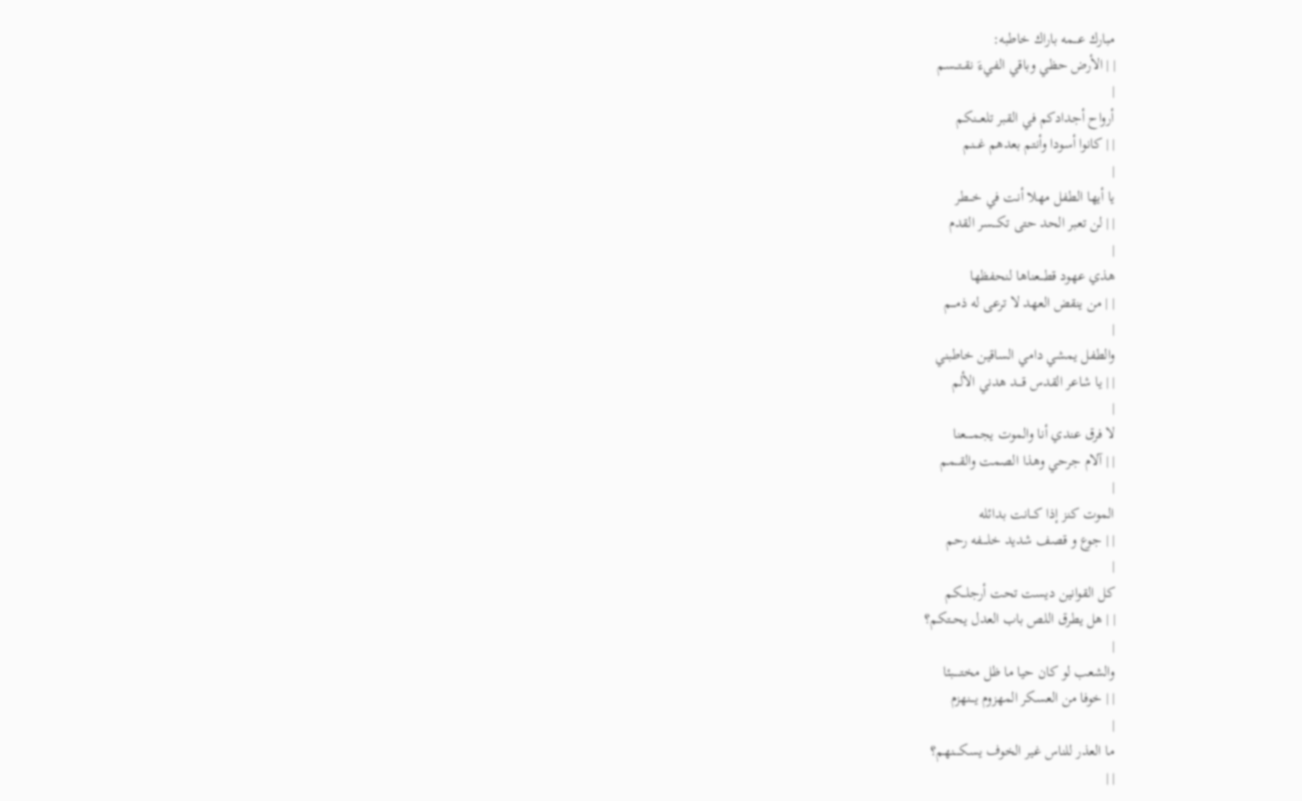مبارك عـــمه باراك خاطبه:
| | الأرض حظي وباقي الفيءَ نقــتـــسم
|
أرواح أجدادكم في القبر تلعـــنكم
| | كانوا أسودا وأنتم بعدهم غـــنم
|
يا أيها الطفل مهلا أنت في خـــطر
| | لن تعبر الحد حتى تكـــسر القدم
|
هذي عهود قطـــعناها لنحفظها
| | من ينقض العهد لا ترعى له ذمـــم
|
والطفل يمشي دامي الساقين خاطبني
| | يا شاعر القدس قـــد هدني الألم
|
لا فرق عندي أنا والموت يجمـــــعنا
| | آلام جرحي وهذا الصمت والقـــمم
|
الموت كنز إذا كـــانت بدائله
| | جوع و قصف شديد خلــــفه رحم
|
كل القوانين ديست تحت أرجلـــكم
| | هل يطرق اللص باب العدل يحــتكم؟
|
والشعب لو كان حيا ما ظل مختـــــبئا
| | خوفا من العسكر المهزوم يـــنهزم
|
ما العذر للناس غير الخوف يسكــــنهم؟
| |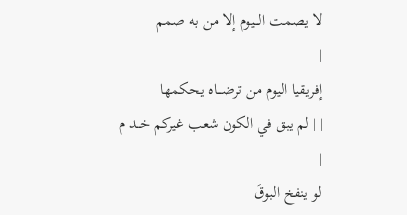لا يصمت الـــيوم إلا من به صمم
|
إفريقيا اليوم من ترضـــاه يحكمها
| | لم يبق في الكون شعب غيركم خــد م
|
لو ينفخ البوقَ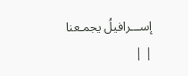إســـرافيلُ يجمـعنا
| |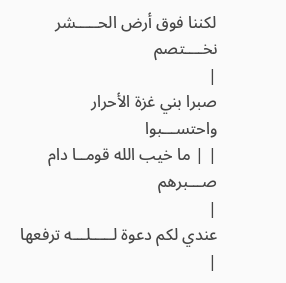لكننا فوق أرض الحـــــشر نخــــتصم
|
صبرا بني غزة الأحرار واحتســـبوا
| | ما خيب الله قومــا دام صـــبرهم
|
عندي لكم دعوة لـــــلـــه ترفعها
|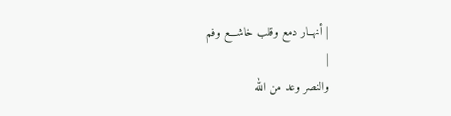| أنهــار دمع وقلب خاشـــع وفم
|
والنصر وعد من الله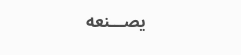يصـــنعه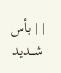| | بأس شـــديد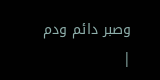وصبر دائم ودم
|